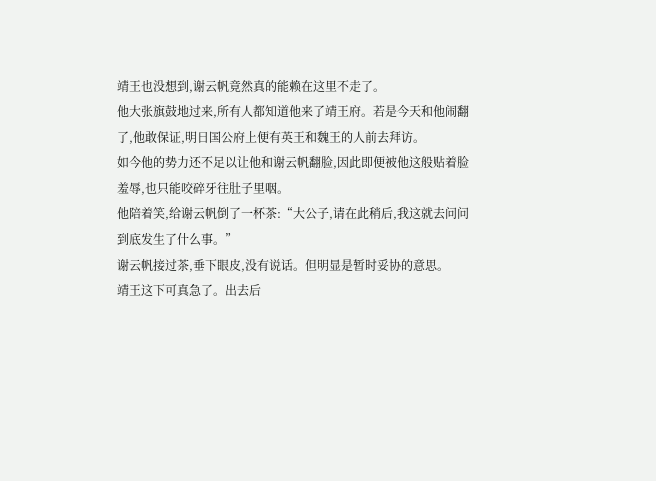靖王也没想到,谢云帆竟然真的能赖在这里不走了。
他大张旗鼓地过来,所有人都知道他来了靖王府。若是今天和他闹翻了,他敢保证,明日国公府上便有英王和魏王的人前去拜访。
如今他的势力还不足以让他和谢云帆翻脸,因此即便被他这般贴着脸羞辱,也只能咬碎牙往肚子里咽。
他陪着笑,给谢云帆倒了一杯茶:“大公子,请在此稍后,我这就去问问到底发生了什么事。”
谢云帆接过茶,垂下眼皮,没有说话。但明显是暂时妥协的意思。
靖王这下可真急了。出去后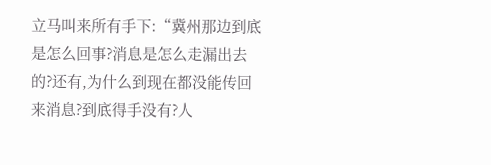立马叫来所有手下:“冀州那边到底是怎么回事?消息是怎么走漏出去的?还有,为什么到现在都没能传回来消息?到底得手没有?人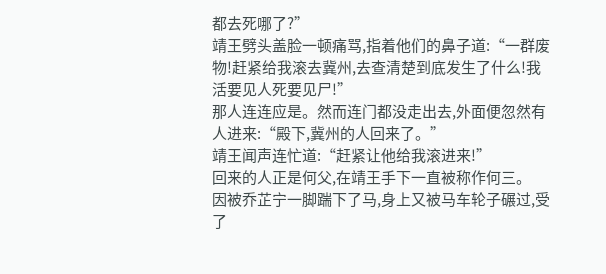都去死哪了?”
靖王劈头盖脸一顿痛骂,指着他们的鼻子道:“一群废物!赶紧给我滚去冀州,去查清楚到底发生了什么!我活要见人死要见尸!”
那人连连应是。然而连门都没走出去,外面便忽然有人进来:“殿下,冀州的人回来了。”
靖王闻声连忙道:“赶紧让他给我滚进来!”
回来的人正是何父,在靖王手下一直被称作何三。
因被乔芷宁一脚踹下了马,身上又被马车轮子碾过,受了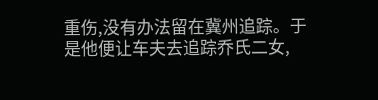重伤,没有办法留在冀州追踪。于是他便让车夫去追踪乔氏二女,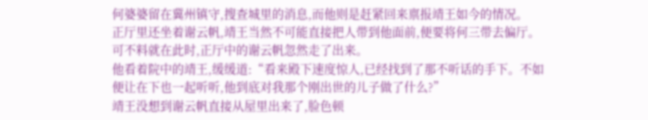何婆婆留在冀州镇守,搜查城里的消息,而他则是赶紧回来禀报靖王如今的情况。
正厅里还坐着谢云帆,靖王当然不可能直接把人带到他面前,便要将何三带去偏厅。
可不料就在此时,正厅中的谢云帆忽然走了出来。
他看着院中的靖王,缓缓道:“看来殿下速度惊人,已经找到了那不听话的手下。不如便让在下也一起听听,他到底对我那个刚出世的儿子做了什么?”
靖王没想到谢云帆直接从屋里出来了,脸色顿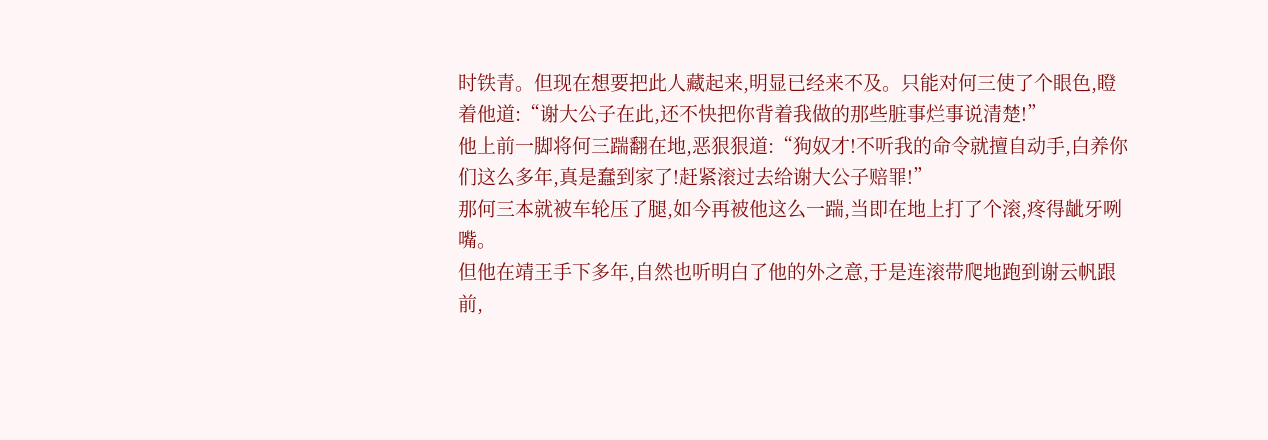时铁青。但现在想要把此人藏起来,明显已经来不及。只能对何三使了个眼色,瞪着他道:“谢大公子在此,还不快把你背着我做的那些脏事烂事说清楚!”
他上前一脚将何三踹翻在地,恶狠狠道:“狗奴才!不听我的命令就擅自动手,白养你们这么多年,真是蠢到家了!赶紧滚过去给谢大公子赔罪!”
那何三本就被车轮压了腿,如今再被他这么一踹,当即在地上打了个滚,疼得龇牙咧嘴。
但他在靖王手下多年,自然也听明白了他的外之意,于是连滚带爬地跑到谢云帆跟前,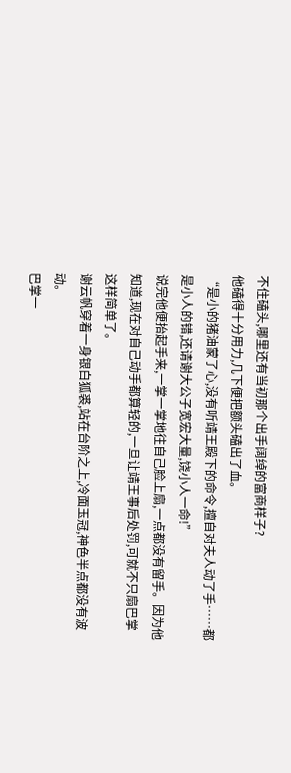不住磕头,哪里还有当初那个出手阔绰的富商样子?
他磕得十分用力,几下便把额头磕出了血。
“是小的猪油蒙了心,没有听靖王殿下的命令,擅自对夫人动了手……都是小人的错,还请谢大公子宽宏大量,饶小人一命!”
说完他便抬起手来,一掌一掌地往自己脸上扇,一点都没有留手。因为他知道,现在对自己动手都算轻的,一旦让靖王事后处罚,可就不只扇巴掌这样简单了。
谢云帆穿着一身银白狐裘,站在台阶之上,冷面玉冠,神色半点都没有波动。
巴掌一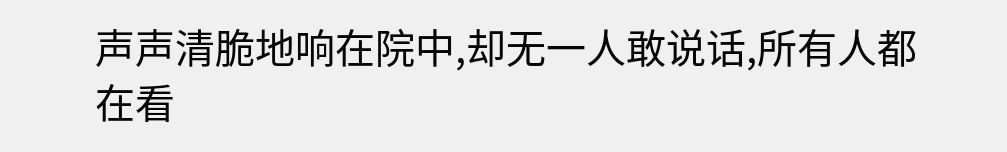声声清脆地响在院中,却无一人敢说话,所有人都在看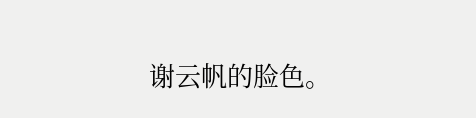谢云帆的脸色。